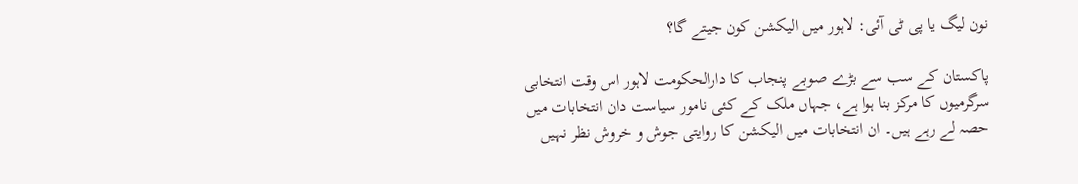نون لیگ یا پی ٹی آئی: لاہور میں الیکشن کون جیتے گا؟

پاکستان کے سب سے بڑے صوبے پنجاب کا دارالحکومت لاہور اس وقت انتخابی سرگرمیوں کا مرکز بنا ہوا ہے، جہاں ملک کے کئی نامور سیاست دان انتخابات میں حصہ لے رہے ہیں۔ ان انتخابات میں الیکشن کا روایتی جوش و خروش نظر نہیں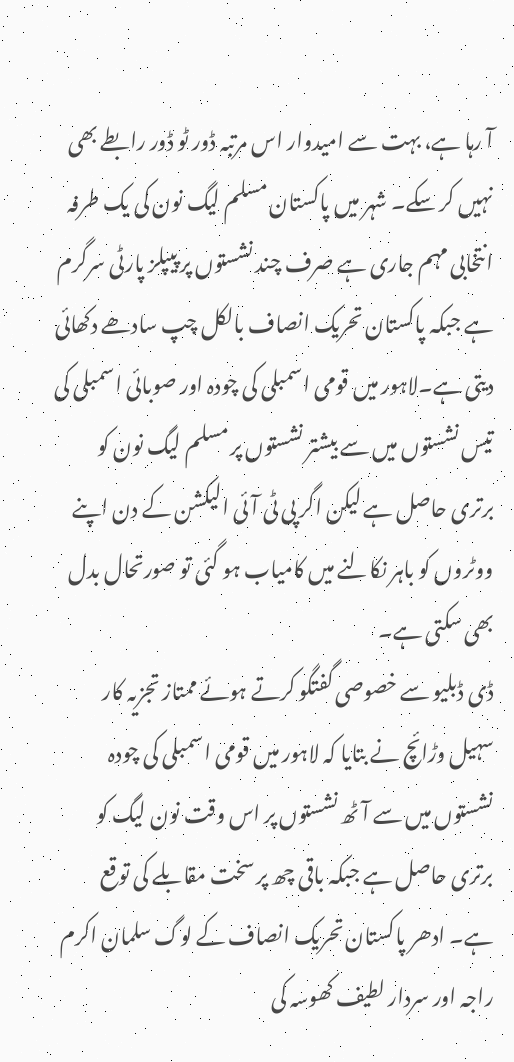آ رہا ہے، بہت سے امیدوار اس مرتبہ ڈور ٹو ڈور رابطے بھی نہیں کر سکے۔ شہر میں پاکستان مسلم لیگ نون کی یک طرفہ انتخابی مہم جاری ہے صرف چند نشستوں پر پیپلز پارٹی سرگرم ہے جبکہ پاکستان تحریک انصاف بالکل چپ سادھے دکھائی دیتی ہے۔لاہور میں قومی اسمبلی کی چودہ اور صوبائی اسمبلی کی تیس نشستوں میں سے بیشتر نشستوں پر مسلم لیگ نون کو برتری حاصل ہے لیکن اگر پی ٹی آئی الیکشن کے دن اپنے ووٹروں کو باہر نکالنے میں کامیاب ہو گئی تو صورتحال بدل بھی سکتی ہے۔
ڈی ڈبلیو سے خصوصی گفتگو کرتے ہوئے ممتاز تجزیہ کار سہیل وڑائچ نے بتایا کہ لاہور میں قومی اسمبلی کی چودہ نشستوں میں سے آٹھ نشستوں پر اس وقت نون لیگ کو برتری حاصل ہے جبکہ باقی چھ پر سخت مقابلے کی توقع ہے۔ ادھر پاکستان تحریک انصاف کے لوگ سلمان اکرم راجہ اور سردار لطیف کھوسہ کی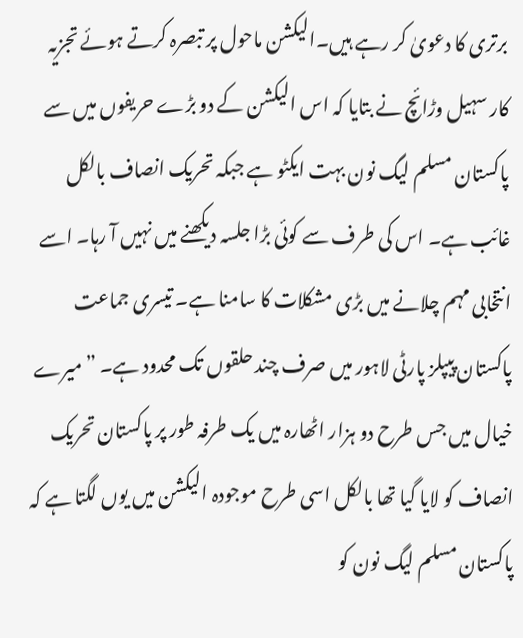برتری کا دعویٰ کر رہے ہیں۔الیکشن ماحول پر تبصرہ کرتے ہوئے تجزیہ کار سہیل وڑائچ نے بتایا کہ اس الیکشن کے دو بڑے حریفوں میں سے پاکستان مسلم لیگ نون بہت ایکٹو ہے جبکہ تحریک انصاف بالکل غائب ہے۔ اس کی طرف سے کوئی بڑا جلسہ دیکھنے میں نہیں آ رہا۔ اسے انتخابی مہم چلانے میں بڑی مشکلات کا سامنا ہے۔ تیسری جماعت پاکستان پیپلز پارٹی لاہور میں صرف چند حلقوں تک محدود ہے۔ ” میرے خیال میں جس طرح دو ہزار اٹھارہ میں یک طرفہ طور پر پاکستان تحریک انصاف کو لایا گیا تھا بالکل اسی طرح موجودہ الیکشن میں یوں لگتا ہے کہ پاکستان مسلم لیگ نون کو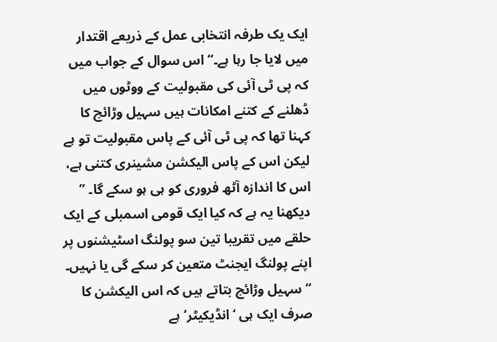ایک یک طرفہ انتخابی عمل کے ذریعے اقتدار میں لایا جا رہا ہے۔‘‘اس سوال کے جواب میں کہ پی ٹی آئی کی مقبولیت کے ووٹوں میں ڈھلنے کے کتنے امکانات ہیں سہیل وڑائچ کا کہنا تھا کہ پی ٹی آئی کے پاس مقبولیت تو ہے لیکن اس کے پاس الیکشن مشینری کتنی ہے، اس کا اندازہ آٹھ فروری کو ہی ہو سکے گا۔ ” دیکھنا یہ ہے کہ کیا ایک قومی اسمبلی کے ایک حلقے میں تقریبا تین سو پولنگ اسٹیشنوں پر اپنے پولنگ ایجنٹ متعین کر سکے گی یا نہیں۔ ‘‘سہیل وڑائچ بتاتے ہیں کہ اس الیکشن کا صرف ایک ہی ‘انڈیکیٹر‘ ہے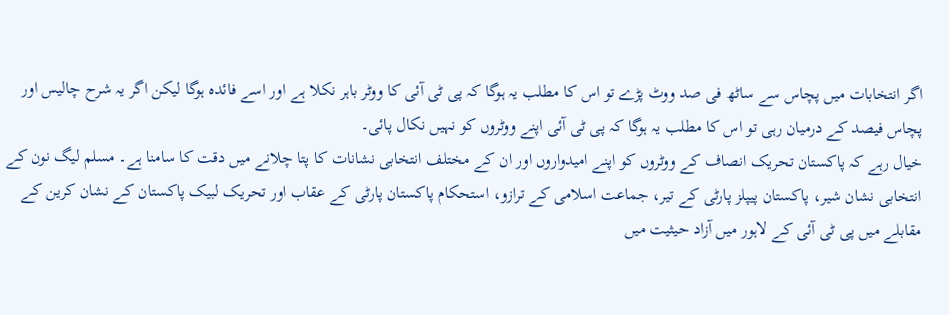اگر انتخابات میں پچاس سے ساٹھ فی صد ووٹ پڑے تو اس کا مطلب یہ ہوگا کہ پی ٹی آئی کا ووٹر باہر نکلا ہے اور اسے فائدہ ہوگا لیکن اگر یہ شرح چالیس اور پچاس فیصد کے درمیان رہی تو اس کا مطلب یہ ہوگا کہ پی ٹی آئی اپنے ووٹروں کو نہیں نکال پائی۔
خیال رہے کہ پاکستان تحریک انصاف کے ووٹروں کو اپنے امیدواروں اور ان کے مختلف انتخابی نشانات کا پتا چلانے میں دقت کا سامنا ہے۔ مسلم لیگ نون کے انتخابی نشان شیر، پاکستان پیپلز پارٹی کے تیر، جماعت اسلامی کے ترازو، استحکام پاکستان پارٹی کے عقاب اور تحریک لبیک پاکستان کے نشان کرین کے مقابلے میں پی ٹی آئی کے لاہور میں آزاد حیثیت میں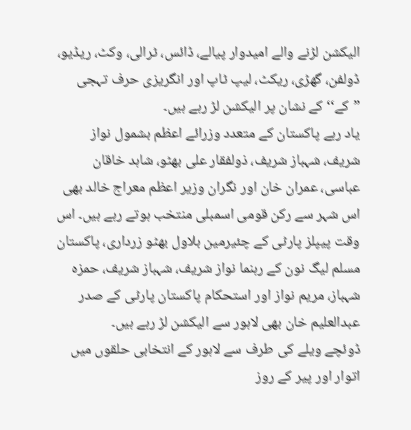الیکشن لڑنے والے امیدوار پیالے، ڈائس، ٹرالی، وکٹ، ریڈیو، ڈولفن، گھڑی، ریکٹ، لیپ ٹاپ اور انگریزی حرف تہجی ”کے‘‘ کے نشان پر الیکشن لڑ رہے ہیں۔
یاد رہے پاکستان کے متعدد وزرائے اعظم بشمول نواز شریف، شہباز شریف، ذولفقار علی بھٹو، شاہد خاقان عباسی، عمران خان اور نگران وزیر اعظم معراج خالد بھی اس شہر سے رکن قومی اسمبلی منتخب ہوتے رہے ہیں۔ اس وقت پیپلز پارٹی کے چئیرمین بلاول بھٹو زرداری، پاکستان مسلم لیگ نون کے رہنما نواز شریف، شہباز شریف، حمزہ شہباز، مریم نواز اور استحکام پاکستان پارٹی کے صدر عبدالعلیم خان بھی لاہور سے الیکشن لڑ رہے ہیں۔
ڈوئچے ویلے کی طرف سے لاہور کے انتخابی حلقوں میں اتوار اور پیر کے روز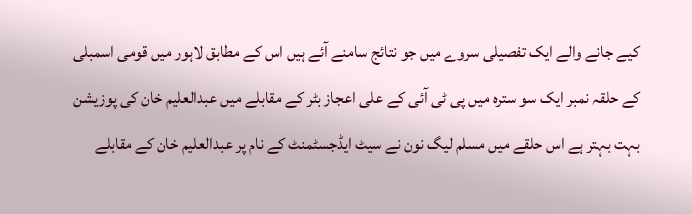کیے جانے والے ایک تفصیلی سروے میں جو نتائج سامنے آئے ہیں اس کے مطابق لاہور میں قومی اسمبلی کے حلقہ نمبر ایک سو سترہ میں پی ٹی آئی کے علی اعجاز بٹر کے مقابلے میں عبدالعلیم خان کی پوزیشن بہت بہتر ہے اس حلقے میں مسلم لیگ نون نے سیٹ ایڈجسٹمنٹ کے نام پر عبدالعلیم خان کے مقابلے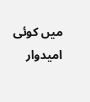میں کوئی امیدوار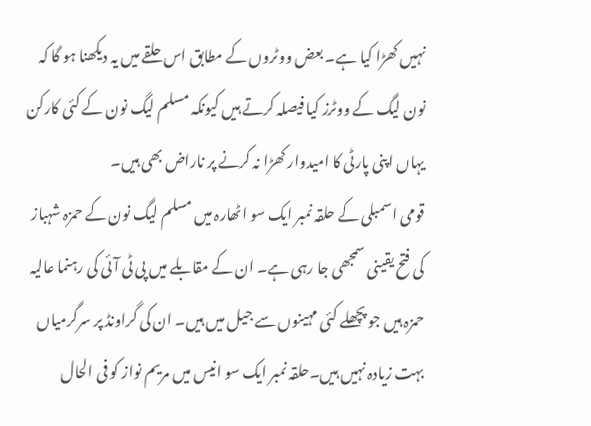نہیں کھڑا کیا ہے۔ بعض ووٹروں کے مطابق اس حلقے میں یہ دیکھنا ہو گا کہ نون لیگ کے ووٹرز کیا فیصلہ کرتے ہیں کیونکہ مسلم لیگ نون کے کئی کارکن یہاں اپنی پارٹی کا امیدوار کھڑا نہ کرنے پر ناراض بھی ہیں۔
قومی اسمبلی کے حلقہ نمبر ایک سو اٹھارہ میں مسلم لیگ نون کے حمزہ شہباز کی فتح یقینی سمجھی جا رہی ہے۔ ان کے مقابلے میں پی ٹی آئی کی رہنما عالیہ حمزہ ہیں جو پچھلے کئی مہینوں سے جیل میں ہیں۔ ان کی گراونڈ پر سرگرمیاں بہت زیادہ نہیں ہیں۔حلقہ نمبر ایک سو انیس میں مریم نواز کو فی الحال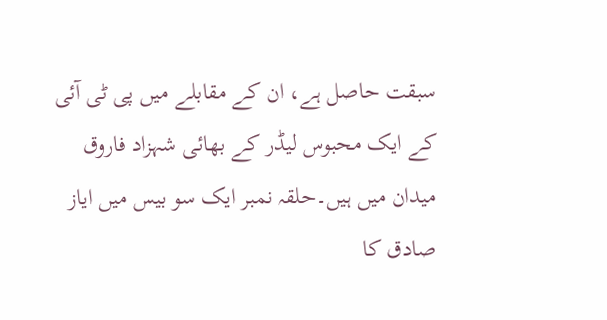سبقت حاصل ہے، ان کے مقابلے میں پی ٹی آئی کے ایک محبوس لیڈر کے بھائی شہزاد فاروق میدان میں ہیں۔حلقہ نمبر ایک سو بیس میں ایاز صادق کا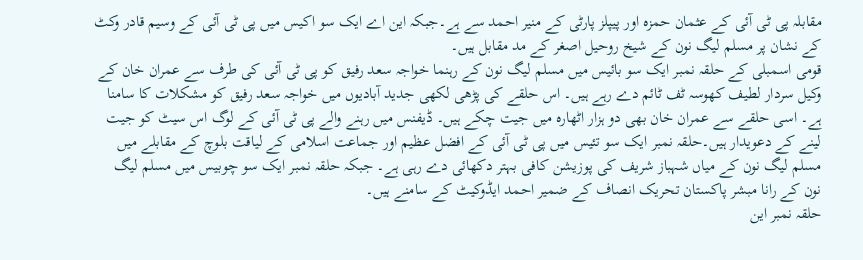مقابلہ پی ٹی آئی کے عثمان حمزہ اور پیپلز پارٹی کے منیر احمد سے ہے۔جبکہ این اے ایک سو اکیس میں پی ٹی آئی کے وسیم قادر وکٹ کے نشان پر مسلم لیگ نون کے شیخ روحیل اصغر کے مد مقابل ہیں۔
قومی اسمبلی کے حلقہ نمبر ایک سو بائیس میں مسلم لیگ نون کے رہنما خواجہ سعد رفیق کو پی ٹی آئی کی طرف سے عمران خان کے وکیل سردار لطیف کھوسہ ٹف ٹائم دے رہے ہیں۔ اس حلقے کی پڑھی لکھی جدید آبادیوں میں خواجہ سعد رفیق کو مشکلات کا سامنا ہے۔ اسی حلقے سے عمران خان بھی دو ہزار اٹھارہ میں جیت چکے ہیں۔ ڈیفنس میں رہنے والے پی ٹی آئی کے لوگ اس سیٹ کو جیت لینے کے دعویدار ہیں۔حلقہ نمبر ایک سو تئیس میں پی ٹی آئی کے افضل عظیم اور جماعت اسلامی کے لیاقت بلوچ کے مقابلے میں مسلم لیگ نون کے میاں شہباز شریف کی پوزیشن کافی بہتر دکھائی دے رہی ہے۔ جبکہ حلقہ نمبر ایک سو چوبیس میں مسلم لیگ نون کے رانا مبشر پاکستان تحریک انصاف کے ضمیر احمد ایڈوکیٹ کے سامنے ہیں۔
حلقہ نمبر این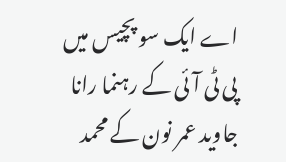اے ایک سو پچیس میں پی ٹی آئی کے رہنما رانا جاوید عمر نون کے محمد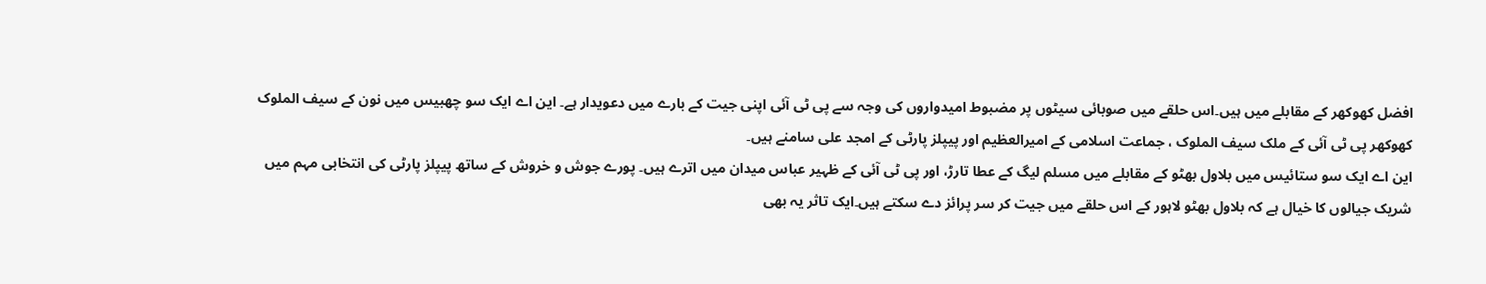افضل کھوکھر کے مقابلے میں ہیں۔اس حلقے میں صوبائی سیٹوں پر مضبوط امیدواروں کی وجہ سے پی ٹی آئی اپنی جیت کے بارے میں دعویدار ہے۔ این اے ایک سو چھبیس میں نون کے سیف الملوک کھوکھر پی ٹی آئی کے ملک سیف الملوک ، جماعت اسلامی کے امیرالعظیم اور پیپلز پارٹی کے امجد علی سامنے ہیں۔
این اے ایک سو ستائیس میں بلاول بھٹو کے مقابلے میں مسلم لیگ کے عطا تارڑ، اور پی ٹی آئی کے ظہیر عباس میدان میں اترے ہیں۔ پورے جوش و خروش کے ساتھ پیپلز پارٹی کی انتخابی مہم میں شریک جیالوں کا خیال ہے کہ بلاول بھٹو لاہور کے اس حلقے میں جیت کر سر پرائز دے سکتے ہیں۔ایک تاثر یہ بھی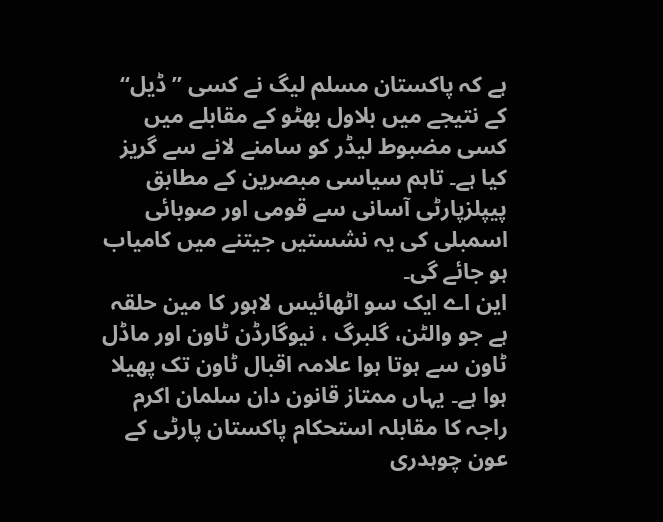ہے کہ پاکستان مسلم لیگ نے کسی ” ڈیل‘‘ کے نتیجے میں بلاول بھٹو کے مقابلے میں کسی مضبوط لیڈر کو سامنے لانے سے گریز کیا ہے۔ تاہم سیاسی مبصرین کے مطابق پیپلزپارٹی آسانی سے قومی اور صوبائی اسمبلی کی یہ نشستیں جیتنے میں کامیاب ہو جائے گی۔
این اے ایک سو اٹھائیس لاہور کا مین حلقہ ہے جو والٹن، گلبرگ ، نیوگارڈن ٹاون اور ماڈل ٹاون سے ہوتا ہوا علامہ اقبال ٹاون تک پھیلا ہوا ہے۔ یہاں ممتاز قانون دان سلمان اکرم راجہ کا مقابلہ استحکام پاکستان پارٹی کے عون چوہدری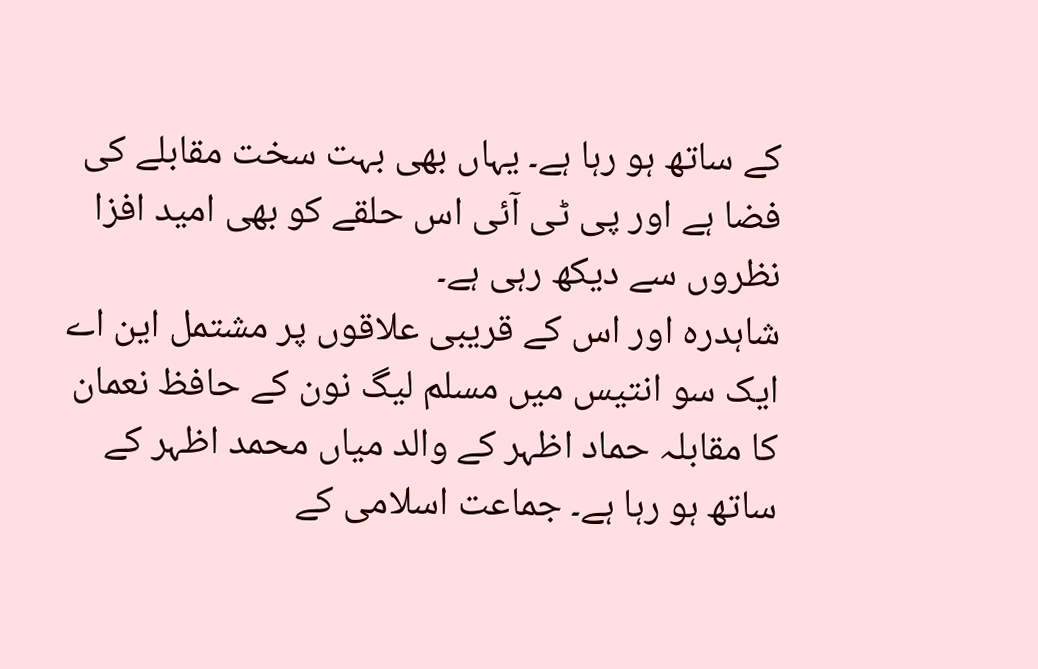کے ساتھ ہو رہا ہے۔ یہاں بھی بہت سخت مقابلے کی فضا ہے اور پی ٹی آئی اس حلقے کو بھی امید افزا نظروں سے دیکھ رہی ہے۔
شاہدرہ اور اس کے قریبی علاقوں پر مشتمل این اے ایک سو انتیس میں مسلم لیگ نون کے حافظ نعمان کا مقابلہ حماد اظہر کے والد میاں محمد اظہر کے ساتھ ہو رہا ہے۔ جماعت اسلامی کے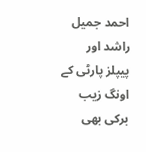احمد جمیل راشد اور پیپلز پارٹی کے اونگ زیب برکی بھی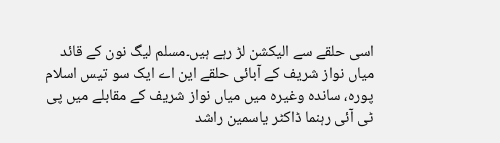اسی حلقے سے الیکشن لڑ رہے ہیں۔مسلم لیگ نون کے قائد میاں نواز شریف کے آبائی حلقے این اے ایک سو تیس اسلام پورہ، ساندہ وغیرہ میں میاں نواز شریف کے مقابلے میں پی ٹی آئی رہنما ڈاکٹر یاسمین راشد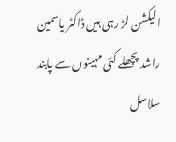الیکشن لڑ رہی ہیں ڈاکٹر یاسمین راشد پچھلے کئی مہینوں سے پابند سلاسل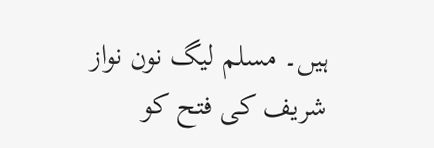ہیں۔ مسلم لیگ نون نواز شریف کی فتح کو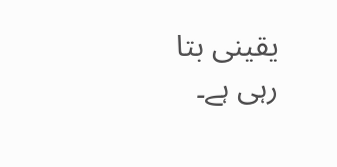یقینی بتا رہی ہے۔